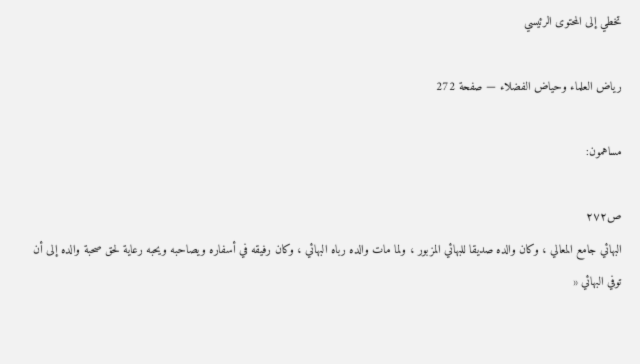تخطي إلى المحتوى الرئيسي

رياض العلماء وحياض الفضلاء — صفحة 272

مساهمون:

ص٢٧٢
البهائي جامع المعالي ، وكان والده صديقا للبهائي المزبور ، ولما مات والده رباه البهائي ، وكان رفيقه في أسفاره ويصاحبه ويحبه رعاية لحق صحبة والده إلى أن توفي البهائي «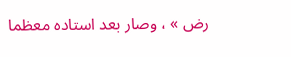رض » ، وصار بعد استاده معظما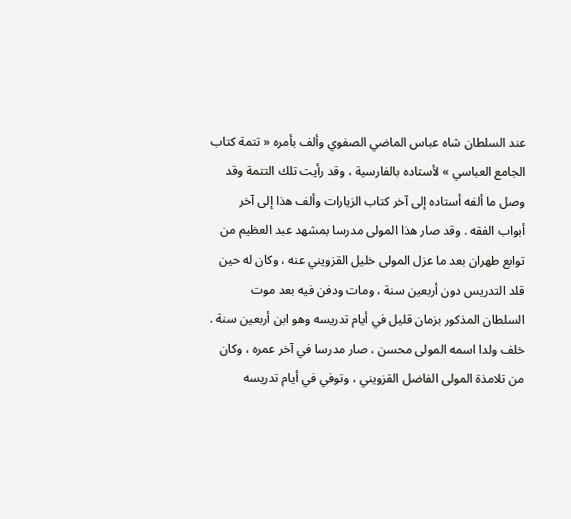عند السلطان شاه عباس الماضي الصفوي وألف بأمره « تتمة كتاب الجامع العباسي » لأستاده بالفارسية ، وقد رأيت تلك التتمة وقد وصل ما ألفه أستاده إلى آخر كتاب الزيارات وألف هذا إلى آخر أبواب الفقه . وقد صار هذا المولى مدرسا بمشهد عبد العظيم من توابع طهران بعد ما عزل المولى خليل القزويني عنه ، وكان له حين قلد التدريس دون أربعين سنة ، ومات ودفن فيه بعد موت السلطان المذكور بزمان قليل في أيام تدريسه وهو ابن أربعين سنة . خلف ولدا اسمه المولى محسن ، صار مدرسا في آخر عمره ، وكان من تلامذة المولى الفاضل القزويني ، وتوفي في أيام تدريسه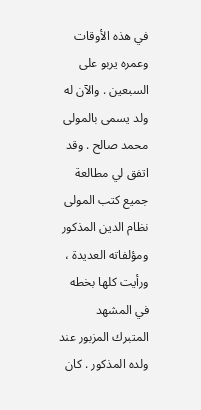في هذه الأوقات وعمره يربو على السبعين . والآن له ولد يسمى بالمولى محمد صالح . وقد اتفق لي مطالعة جميع كتب المولى نظام الدين المذكور ومؤلفاته العديدة ، ورأيت كلها بخطه في المشهد المتبرك المزبور عند ولده المذكور . كان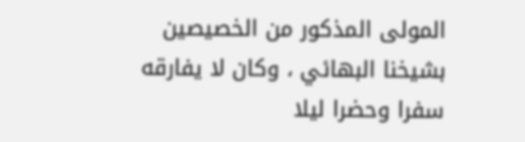المولى المذكور من الخصيصين بشيخنا البهائي ، وكان لا يفارقه سفرا وحضرا ليلا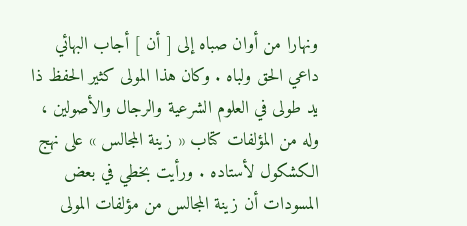ونهارا من أوان صباه إلى [ أن ] أجاب البهائي داعي الحق ولباه . وكان هذا المولى كثير الحفظ ذا يد طولى في العلوم الشرعية والرجال والأصولين ، وله من المؤلفات كتاب « زينة المجالس » على نهج الكشكول لأستاده . ورأيت بخطي في بعض المسودات أن زينة المجالس من مؤلفات المولى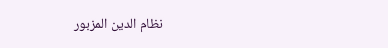نظام الدين المزبور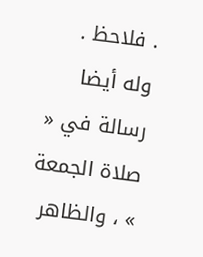. فلاحظ . وله أيضا رسالة في « صلاة الجمعة » ، والظاهر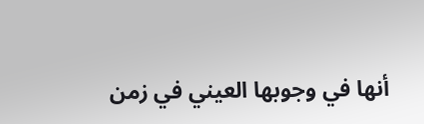أنها في وجوبها العيني في زمن